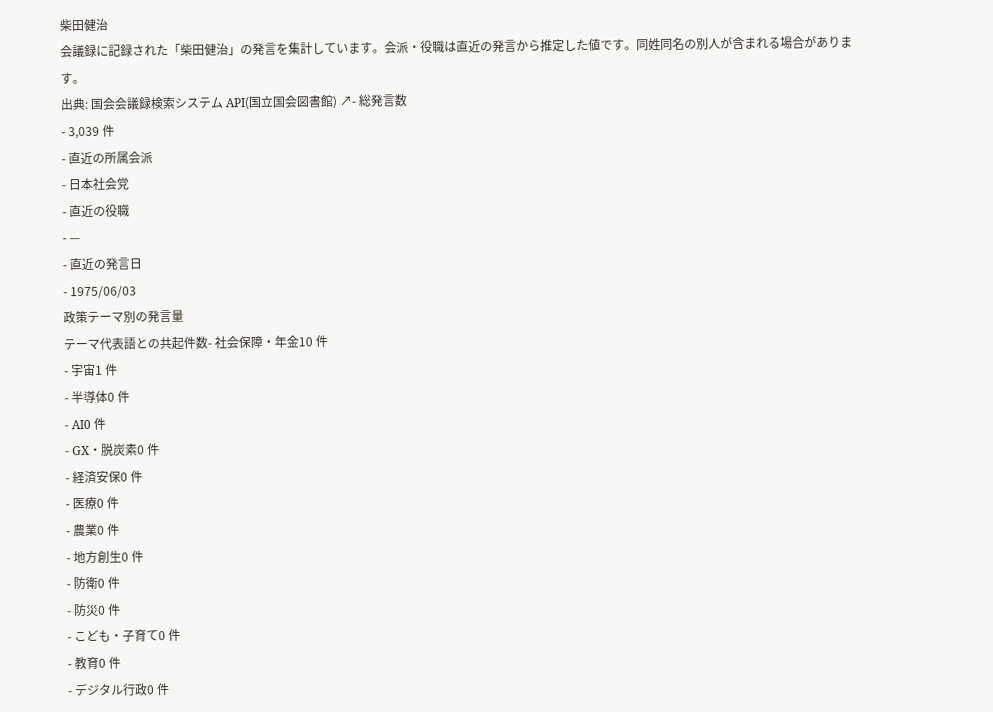柴田健治
会議録に記録された「柴田健治」の発言を集計しています。会派・役職は直近の発言から推定した値です。同姓同名の別人が含まれる場合があります。
出典: 国会会議録検索システム API(国立国会図書館) ↗- 総発言数
- 3,039 件
- 直近の所属会派
- 日本社会党
- 直近の役職
- —
- 直近の発言日
- 1975/06/03
政策テーマ別の発言量
テーマ代表語との共起件数- 社会保障・年金10 件
- 宇宙1 件
- 半導体0 件
- AI0 件
- GX・脱炭素0 件
- 経済安保0 件
- 医療0 件
- 農業0 件
- 地方創生0 件
- 防衛0 件
- 防災0 件
- こども・子育て0 件
- 教育0 件
- デジタル行政0 件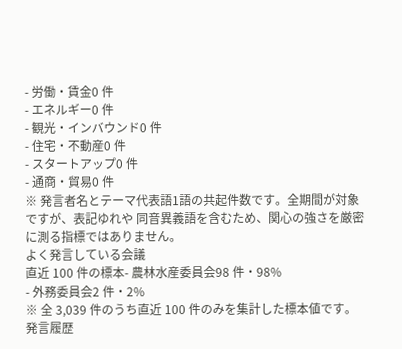- 労働・賃金0 件
- エネルギー0 件
- 観光・インバウンド0 件
- 住宅・不動産0 件
- スタートアップ0 件
- 通商・貿易0 件
※ 発言者名とテーマ代表語1語の共起件数です。全期間が対象ですが、表記ゆれや 同音異義語を含むため、関心の強さを厳密に測る指標ではありません。
よく発言している会議
直近 100 件の標本- 農林水産委員会98 件・98%
- 外務委員会2 件・2%
※ 全 3,039 件のうち直近 100 件のみを集計した標本値です。
発言履歴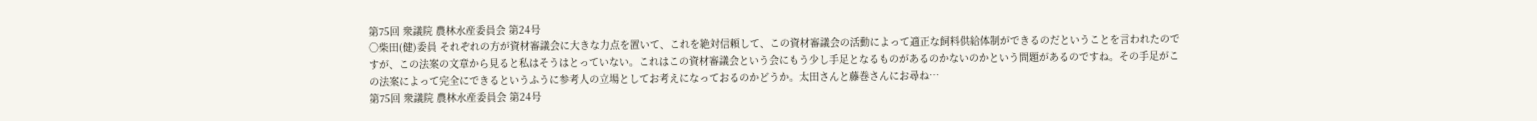第75回 衆議院 農林水産委員会 第24号
○柴田(健)委員 それぞれの方が資材審議会に大きな力点を置いて、これを絶対信頼して、この資材審議会の活動によって適正な飼料供給体制ができるのだということを言われたのですが、この法案の文章から見ると私はそうはとっていない。これはこの資材審議会という会にもう少し手足となるものがあるのかないのかという問題があるのですね。その手足がこの法案によって完全にできるというふうに参考人の立場としてお考えになっておるのかどうか。太田さんと藤巻さんにお尋ね…
第75回 衆議院 農林水産委員会 第24号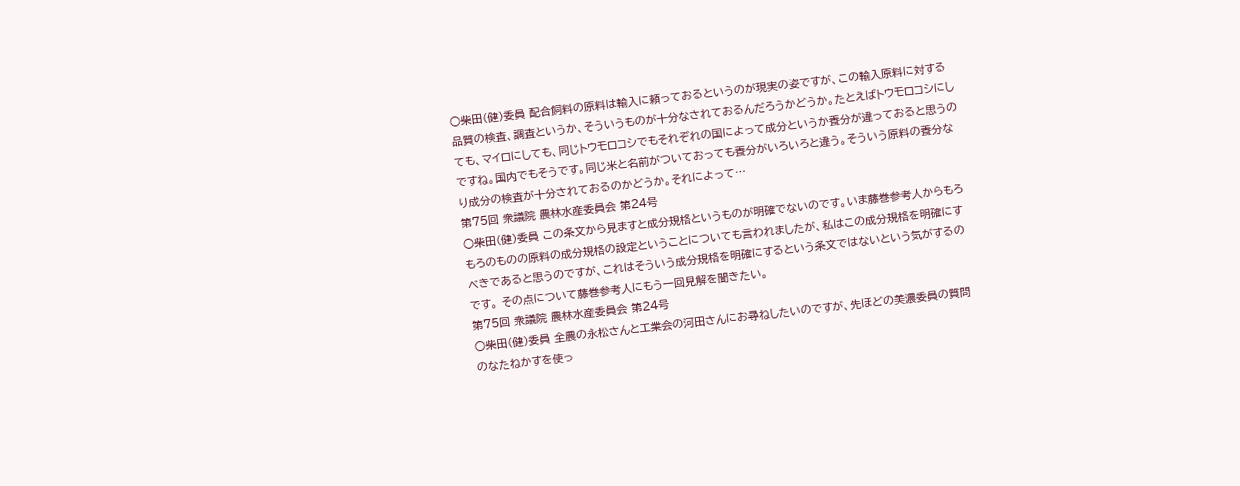○柴田(健)委員 配合飼料の原料は輸入に頼っておるというのが現実の姿ですが、この輸入原料に対する品質の検査、調査というか、そういうものが十分なされておるんだろうかどうか。たとえばトウモロコシにしても、マイロにしても、同じトウモロコシでもそれぞれの国によって成分というか養分が違っておると思うのですね。国内でもそうです。同じ米と名前がついておっても養分がいろいろと違う。そういう原料の養分なり成分の検査が十分されておるのかどうか。それによって…
第75回 衆議院 農林水産委員会 第24号
○柴田(健)委員 この条文から見ますと成分規格というものが明確でないのです。いま藤巻参考人からもろもろのものの原料の成分規格の設定ということについても言われましたが、私はこの成分規格を明確にすべきであると思うのですが、これはそういう成分規格を明確にするという条文ではないという気がするのです。 その点について藤巻参考人にもう一回見解を聞きたい。
第75回 衆議院 農林水産委員会 第24号
○柴田(健)委員 全農の永松さんと工業会の河田さんにお尋ねしたいのですが、先ほどの美濃委員の質問のなたねかすを使っ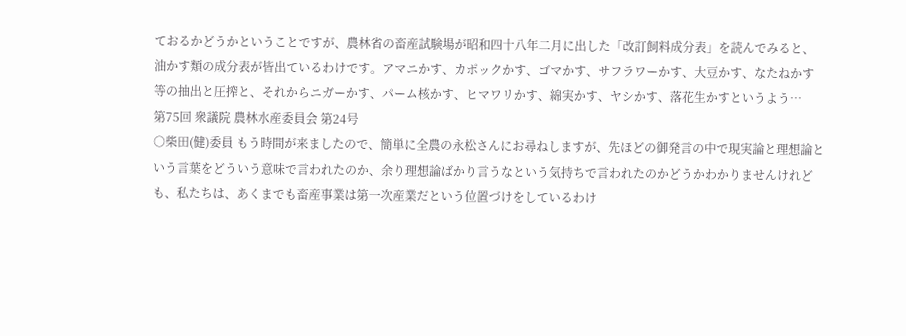ておるかどうかということですが、農林省の畜産試験場が昭和四十八年二月に出した「改訂飼料成分表」を読んでみると、油かす類の成分表が皆出ているわけです。アマニかす、カポックかす、ゴマかす、サフラワーかす、大豆かす、なたねかす等の抽出と圧搾と、それからニガーかす、パーム核かす、ヒマワリかす、綿実かす、ヤシかす、落花生かすというよう…
第75回 衆議院 農林水産委員会 第24号
○柴田(健)委員 もう時間が来ましたので、簡単に全農の永松さんにお尋ねしますが、先ほどの御発言の中で現実論と理想論という言葉をどういう意味で言われたのか、余り理想論ばかり言うなという気持ちで言われたのかどうかわかりませんけれども、私たちは、あくまでも畜産事業は第一次産業だという位置づけをしているわけ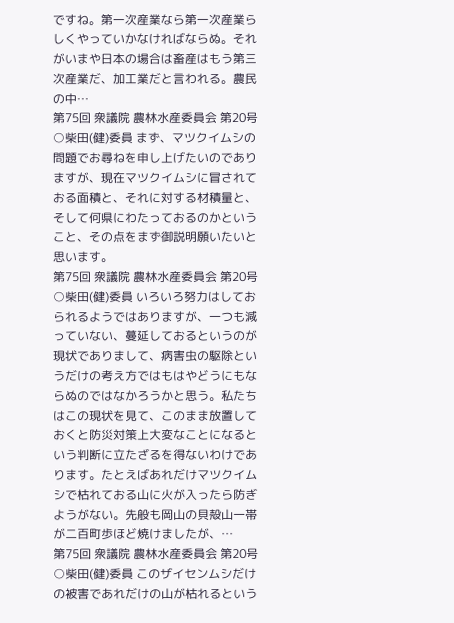ですね。第一次産業なら第一次産業らしくやっていかなければならぬ。それがいまや日本の場合は畜産はもう第三次産業だ、加工業だと言われる。農民の中…
第75回 衆議院 農林水産委員会 第20号
○柴田(健)委員 まず、マツクイムシの問題でお尋ねを申し上げたいのでありますが、現在マツクイムシに冒されておる面積と、それに対する材積量と、そして何県にわたっておるのかということ、その点をまず御説明願いたいと思います。
第75回 衆議院 農林水産委員会 第20号
○柴田(健)委員 いろいろ努力はしておられるようではありますが、一つも減っていない、蔓延しておるというのが現状でありまして、病害虫の駆除というだけの考え方ではもはやどうにもならぬのではなかろうかと思う。私たちはこの現状を見て、このまま放置しておくと防災対策上大変なことになるという判断に立たざるを得ないわけであります。たとえばあれだけマツクイムシで枯れておる山に火が入ったら防ぎようがない。先般も岡山の貝殻山一帯が二百町歩ほど焼けましたが、…
第75回 衆議院 農林水産委員会 第20号
○柴田(健)委員 このザイセンムシだけの被害であれだけの山が枯れるという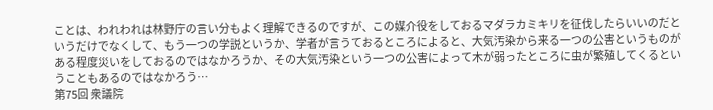ことは、われわれは林野庁の言い分もよく理解できるのですが、この媒介役をしておるマダラカミキリを征伐したらいいのだというだけでなくして、もう一つの学説というか、学者が言うておるところによると、大気汚染から来る一つの公害というものがある程度災いをしておるのではなかろうか、その大気汚染という一つの公害によって木が弱ったところに虫が繁殖してくるということもあるのではなかろう…
第75回 衆議院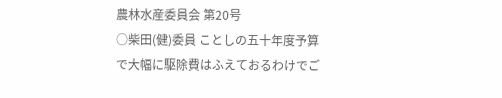農林水産委員会 第20号
○柴田(健)委員 ことしの五十年度予算で大幅に駆除費はふえておるわけでご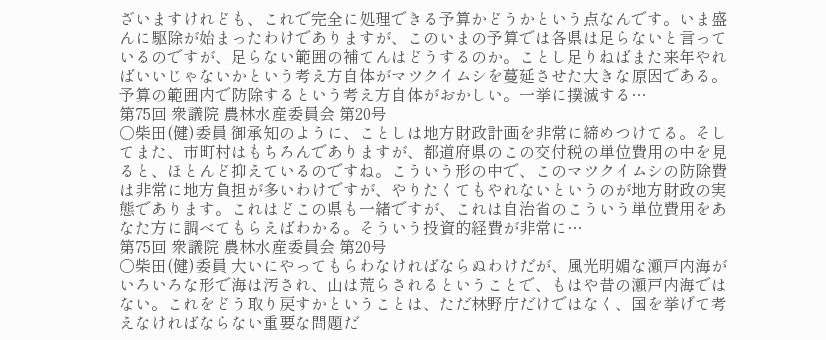ざいますけれども、これで完全に処理できる予算かどうかという点なんです。いま盛んに駆除が始まったわけでありますが、このいまの予算では各県は足らないと言っているのですが、足らない範囲の補てんはどうするのか。ことし足りねばまた来年やればいいじゃないかという考え方自体がマツクイムシを蔓延させた大きな原因である。予算の範囲内で防除するという考え方自体がおかしい。一挙に撲滅する…
第75回 衆議院 農林水産委員会 第20号
○柴田(健)委員 御承知のように、ことしは地方財政計画を非常に締めつけてる。そしてまた、市町村はもちろんでありますが、都道府県のこの交付税の単位費用の中を見ると、ほとんど抑えているのですね。こういう形の中で、このマツクイムシの防除費は非常に地方負担が多いわけですが、やりたくてもやれないというのが地方財政の実態であります。これはどこの県も一緒ですが、これは自治省のこういう単位費用をあなた方に調べてもらえばわかる。そういう投資的経費が非常に…
第75回 衆議院 農林水産委員会 第20号
○柴田(健)委員 大いにやってもらわなければならぬわけだが、風光明媚な瀬戸内海がいろいろな形で海は汚され、山は荒らされるということで、もはや昔の瀬戸内海ではない。これをどう取り戻すかということは、ただ林野庁だけではなく、国を挙げて考えなければならない重要な問題だ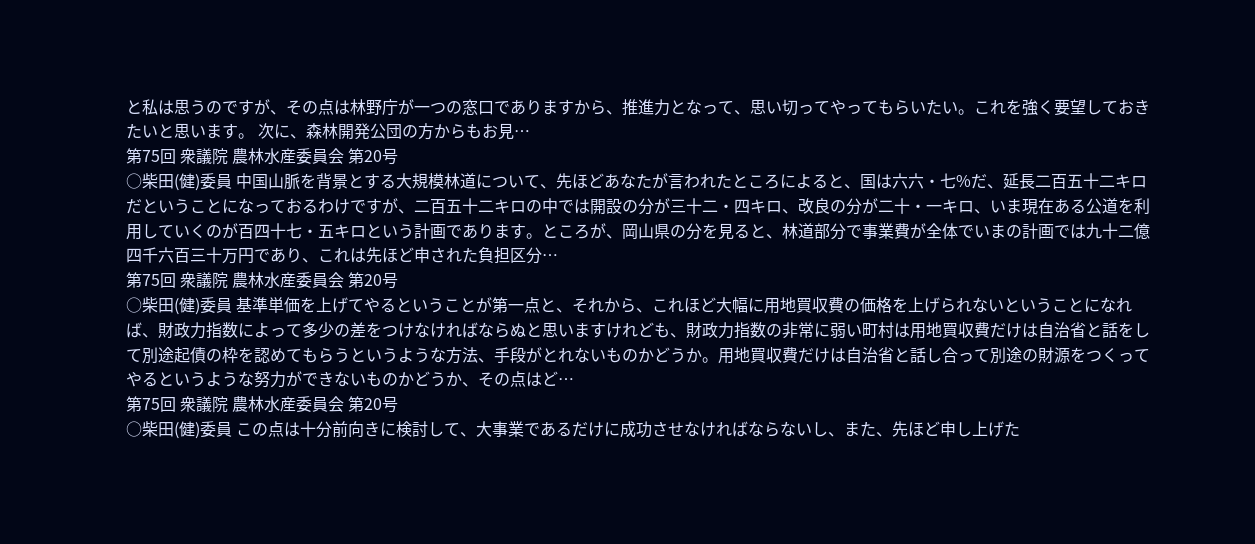と私は思うのですが、その点は林野庁が一つの窓口でありますから、推進力となって、思い切ってやってもらいたい。これを強く要望しておきたいと思います。 次に、森林開発公団の方からもお見…
第75回 衆議院 農林水産委員会 第20号
○柴田(健)委員 中国山脈を背景とする大規模林道について、先ほどあなたが言われたところによると、国は六六・七%だ、延長二百五十二キロだということになっておるわけですが、二百五十二キロの中では開設の分が三十二・四キロ、改良の分が二十・一キロ、いま現在ある公道を利用していくのが百四十七・五キロという計画であります。ところが、岡山県の分を見ると、林道部分で事業費が全体でいまの計画では九十二億四千六百三十万円であり、これは先ほど申された負担区分…
第75回 衆議院 農林水産委員会 第20号
○柴田(健)委員 基準単価を上げてやるということが第一点と、それから、これほど大幅に用地買収費の価格を上げられないということになれば、財政力指数によって多少の差をつけなければならぬと思いますけれども、財政力指数の非常に弱い町村は用地買収費だけは自治省と話をして別途起債の枠を認めてもらうというような方法、手段がとれないものかどうか。用地買収費だけは自治省と話し合って別途の財源をつくってやるというような努力ができないものかどうか、その点はど…
第75回 衆議院 農林水産委員会 第20号
○柴田(健)委員 この点は十分前向きに検討して、大事業であるだけに成功させなければならないし、また、先ほど申し上げた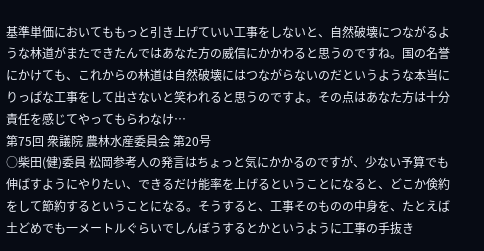基準単価においてももっと引き上げていい工事をしないと、自然破壊につながるような林道がまたできたんではあなた方の威信にかかわると思うのですね。国の名誉にかけても、これからの林道は自然破壊にはつながらないのだというような本当にりっぱな工事をして出さないと笑われると思うのですよ。その点はあなた方は十分責任を感じてやってもらわなけ…
第75回 衆議院 農林水産委員会 第20号
○柴田(健)委員 松岡参考人の発言はちょっと気にかかるのですが、少ない予算でも伸ばすようにやりたい、できるだけ能率を上げるということになると、どこか倹約をして節約するということになる。そうすると、工事そのものの中身を、たとえば土どめでも一メートルぐらいでしんぼうするとかというように工事の手抜き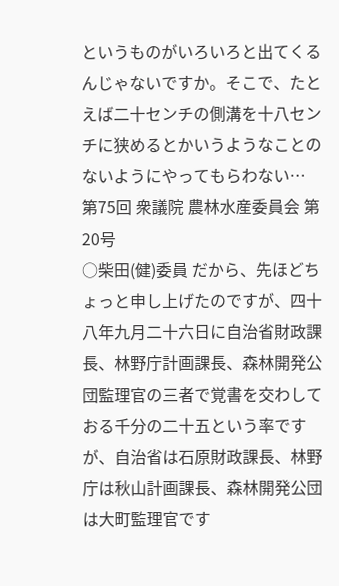というものがいろいろと出てくるんじゃないですか。そこで、たとえば二十センチの側溝を十八センチに狭めるとかいうようなことのないようにやってもらわない…
第75回 衆議院 農林水産委員会 第20号
○柴田(健)委員 だから、先ほどちょっと申し上げたのですが、四十八年九月二十六日に自治省財政課長、林野庁計画課長、森林開発公団監理官の三者で覚書を交わしておる千分の二十五という率ですが、自治省は石原財政課長、林野庁は秋山計画課長、森林開発公団は大町監理官です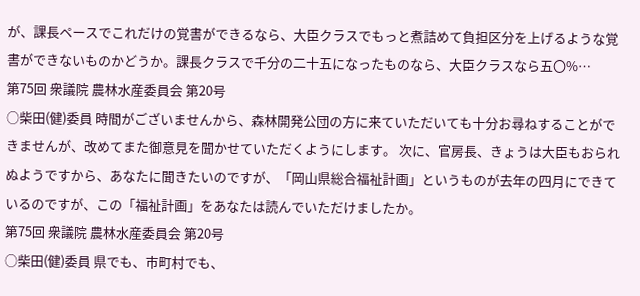が、課長ペースでこれだけの覚書ができるなら、大臣クラスでもっと煮詰めて負担区分を上げるような覚書ができないものかどうか。課長クラスで千分の二十五になったものなら、大臣クラスなら五〇%…
第75回 衆議院 農林水産委員会 第20号
○柴田(健)委員 時間がございませんから、森林開発公団の方に来ていただいても十分お尋ねすることができませんが、改めてまた御意見を聞かせていただくようにします。 次に、官房長、きょうは大臣もおられぬようですから、あなたに聞きたいのですが、「岡山県総合福祉計画」というものが去年の四月にできているのですが、この「福祉計画」をあなたは読んでいただけましたか。
第75回 衆議院 農林水産委員会 第20号
○柴田(健)委員 県でも、市町村でも、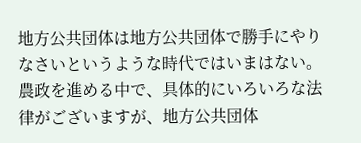地方公共団体は地方公共団体で勝手にやりなさいというような時代ではいまはない。農政を進める中で、具体的にいろいろな法律がございますが、地方公共団体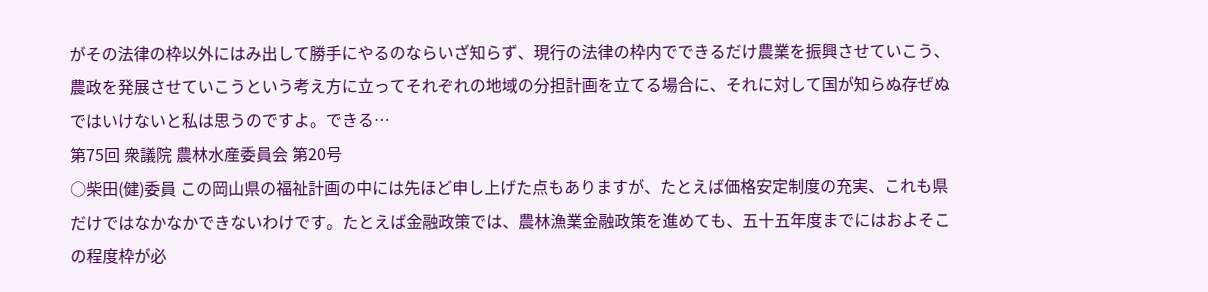がその法律の枠以外にはみ出して勝手にやるのならいざ知らず、現行の法律の枠内でできるだけ農業を振興させていこう、農政を発展させていこうという考え方に立ってそれぞれの地域の分担計画を立てる場合に、それに対して国が知らぬ存ぜぬではいけないと私は思うのですよ。できる…
第75回 衆議院 農林水産委員会 第20号
○柴田(健)委員 この岡山県の福祉計画の中には先ほど申し上げた点もありますが、たとえば価格安定制度の充実、これも県だけではなかなかできないわけです。たとえば金融政策では、農林漁業金融政策を進めても、五十五年度までにはおよそこの程度枠が必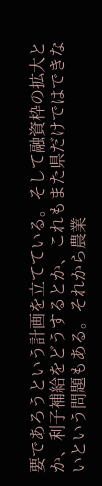要であろうという計画を立てている。そして融資枠の拡大とか、利子補給をどうするとか、これもまた県だけではできないという問題もある。それから農業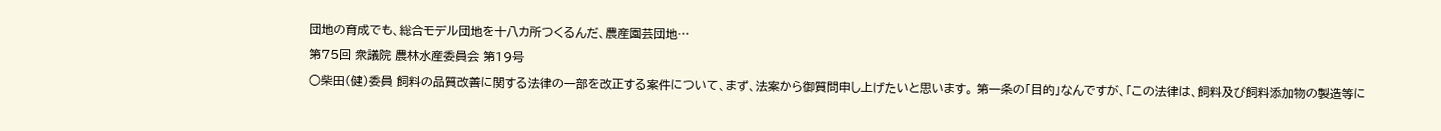団地の育成でも、総合モデル団地を十八カ所つくるんだ、農産園芸団地…
第75回 衆議院 農林水産委員会 第19号
○柴田(健)委員 飼料の品質改善に関する法律の一部を改正する案件について、まず、法案から御質問申し上げたいと思います。 第一条の「目的」なんですが、「この法律は、飼料及び飼料添加物の製造等に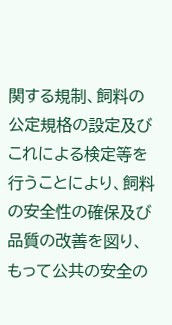関する規制、飼料の公定規格の設定及びこれによる検定等を行うことにより、飼料の安全性の確保及び品質の改善を図り、もって公共の安全の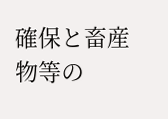確保と畜産物等の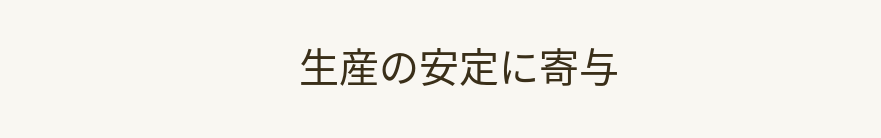生産の安定に寄与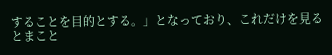することを目的とする。」となっており、これだけを見るとまこと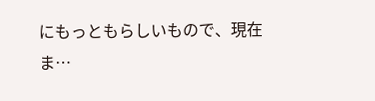にもっともらしいもので、現在ま…